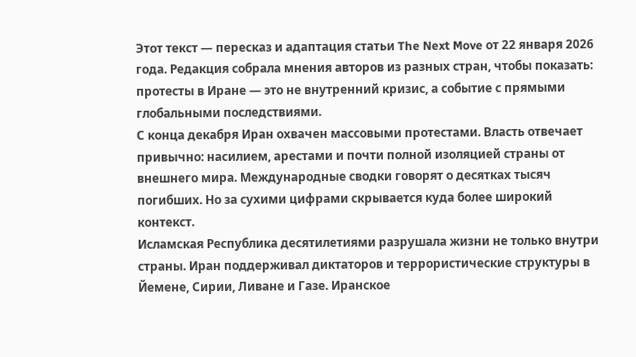Этот текст — пересказ и адаптация статьи The Next Move от 22 января 2026 года. Редакция собрала мнения авторов из разных стран, чтобы показать: протесты в Иране — это не внутренний кризис, а событие с прямыми глобальными последствиями.
С конца декабря Иран охвачен массовыми протестами. Власть отвечает привычно: насилием, арестами и почти полной изоляцией страны от внешнего мира. Международные сводки говорят о десятках тысяч погибших. Но за сухими цифрами скрывается куда более широкий контекст.
Исламская Республика десятилетиями разрушала жизни не только внутри страны. Иран поддерживал диктаторов и террористические структуры в Йемене, Сирии, Ливане и Газе. Иранское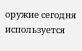оружие сегодня используется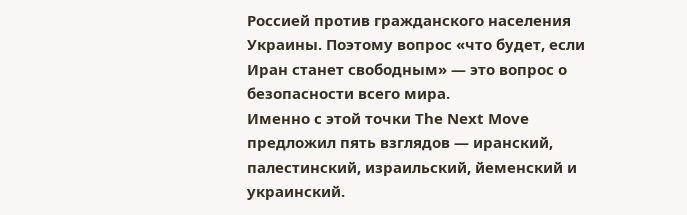Россией против гражданского населения Украины. Поэтому вопрос «что будет, если Иран станет свободным» — это вопрос о безопасности всего мира.
Именно с этой точки The Next Move предложил пять взглядов — иранский, палестинский, израильский, йеменский и украинский.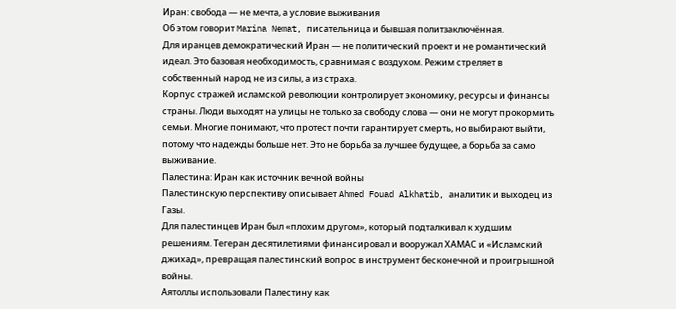Иран: свобода — не мечта, а условие выживания
Об этом говорит Marina Nemat, писательница и бывшая политзаключённая.
Для иранцев демократический Иран — не политический проект и не романтический идеал. Это базовая необходимость, сравнимая с воздухом. Режим стреляет в собственный народ не из силы, а из страха.
Корпус стражей исламской революции контролирует экономику, ресурсы и финансы страны. Люди выходят на улицы не только за свободу слова — они не могут прокормить семьи. Многие понимают, что протест почти гарантирует смерть, но выбирают выйти, потому что надежды больше нет. Это не борьба за лучшее будущее, а борьба за само выживание.
Палестина: Иран как источник вечной войны
Палестинскую перспективу описывает Ahmed Fouad Alkhatib, аналитик и выходец из Газы.
Для палестинцев Иран был «плохим другом», который подталкивал к худшим решениям. Тегеран десятилетиями финансировал и вооружал ХАМАС и «Исламский джихад», превращая палестинский вопрос в инструмент бесконечной и проигрышной войны.
Аятоллы использовали Палестину как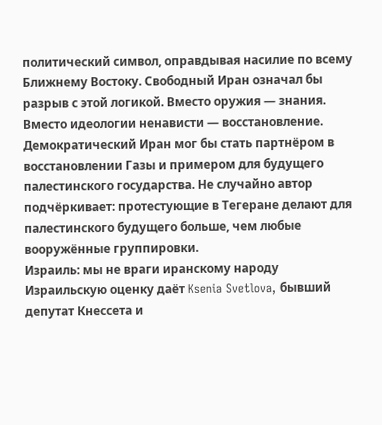политический символ, оправдывая насилие по всему Ближнему Востоку. Свободный Иран означал бы разрыв с этой логикой. Вместо оружия — знания. Вместо идеологии ненависти — восстановление.
Демократический Иран мог бы стать партнёром в восстановлении Газы и примером для будущего палестинского государства. Не случайно автор подчёркивает: протестующие в Тегеране делают для палестинского будущего больше, чем любые вооружённые группировки.
Израиль: мы не враги иранскому народу
Израильскую оценку даёт Ksenia Svetlova, бывший депутат Кнессета и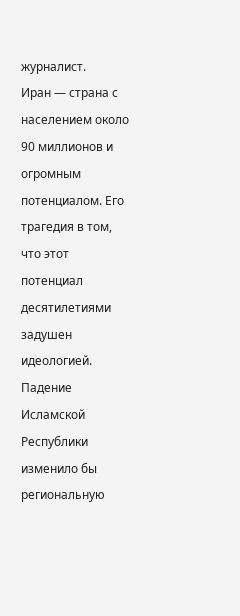журналист.
Иран — страна с населением около 90 миллионов и огромным потенциалом. Его трагедия в том, что этот потенциал десятилетиями задушен идеологией.
Падение Исламской Республики изменило бы региональную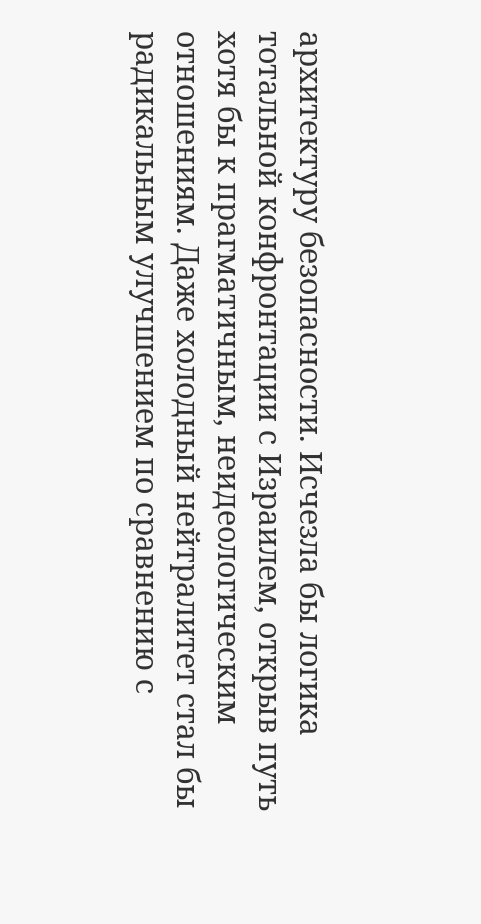архитектуру безопасности. Исчезла бы логика тотальной конфронтации с Израилем, открыв путь хотя бы к прагматичным, неидеологическим отношениям. Даже холодный нейтралитет стал бы радикальным улучшением по сравнению с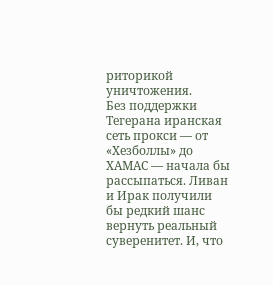риторикой уничтожения.
Без поддержки Тегерана иранская сеть прокси — от «Хезболлы» до ХАМАС — начала бы рассыпаться. Ливан и Ирак получили бы редкий шанс вернуть реальный суверенитет. И, что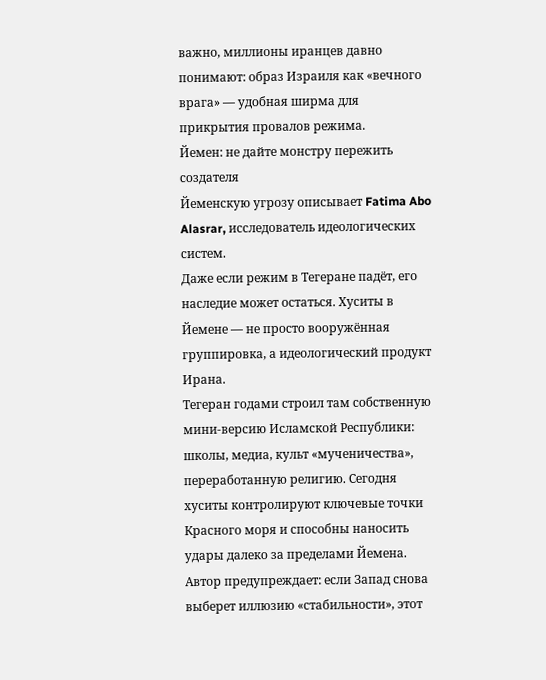важно, миллионы иранцев давно понимают: образ Израиля как «вечного врага» — удобная ширма для прикрытия провалов режима.
Йемен: не дайте монстру пережить создателя
Йеменскую угрозу описывает Fatima Abo Alasrar, исследователь идеологических систем.
Даже если режим в Тегеране падёт, его наследие может остаться. Хуситы в Йемене — не просто вооружённая группировка, а идеологический продукт Ирана.
Тегеран годами строил там собственную мини-версию Исламской Республики: школы, медиа, культ «мученичества», переработанную религию. Сегодня хуситы контролируют ключевые точки Красного моря и способны наносить удары далеко за пределами Йемена.
Автор предупреждает: если Запад снова выберет иллюзию «стабильности», этот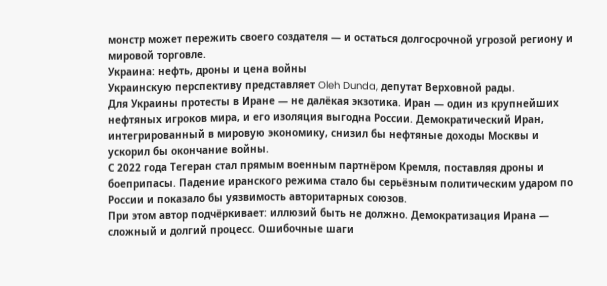монстр может пережить своего создателя — и остаться долгосрочной угрозой региону и мировой торговле.
Украина: нефть, дроны и цена войны
Украинскую перспективу представляет Oleh Dunda, депутат Верховной рады.
Для Украины протесты в Иране — не далёкая экзотика. Иран — один из крупнейших нефтяных игроков мира, и его изоляция выгодна России. Демократический Иран, интегрированный в мировую экономику, снизил бы нефтяные доходы Москвы и ускорил бы окончание войны.
С 2022 года Тегеран стал прямым военным партнёром Кремля, поставляя дроны и боеприпасы. Падение иранского режима стало бы серьёзным политическим ударом по России и показало бы уязвимость авторитарных союзов.
При этом автор подчёркивает: иллюзий быть не должно. Демократизация Ирана — сложный и долгий процесс. Ошибочные шаги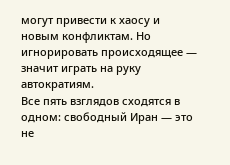могут привести к хаосу и новым конфликтам. Но игнорировать происходящее — значит играть на руку автократиям.
Все пять взглядов сходятся в одном: свободный Иран — это не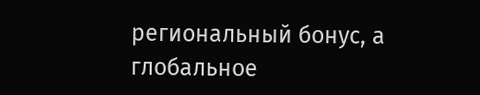региональный бонус, а глобальное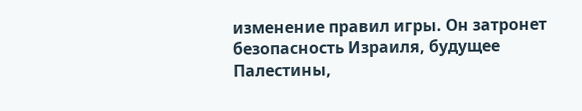изменение правил игры. Он затронет безопасность Израиля, будущее Палестины,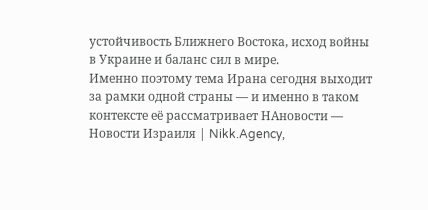устойчивость Ближнего Востока, исход войны в Украине и баланс сил в мире.
Именно поэтому тема Ирана сегодня выходит за рамки одной страны — и именно в таком контексте её рассматривает НАновости — Новости Израиля | Nikk.Agency,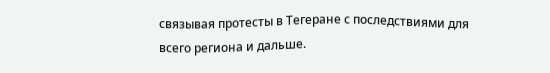связывая протесты в Тегеране с последствиями для всего региона и дальше.